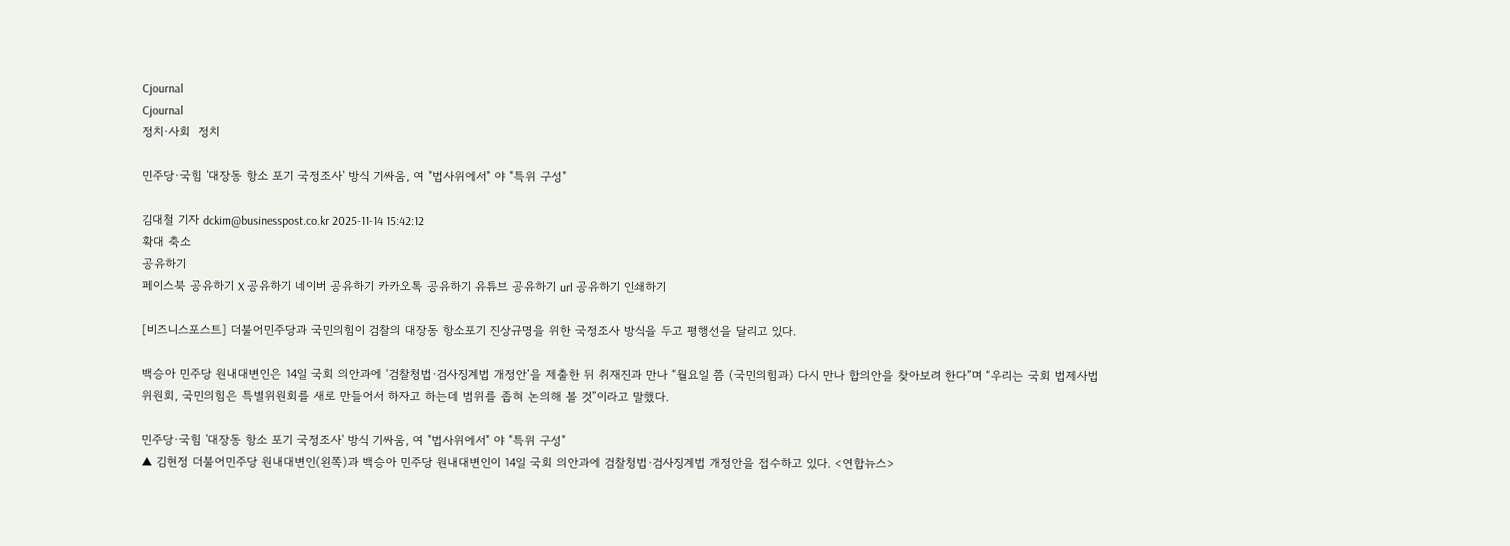Cjournal
Cjournal
정치·사회  정치

민주당·국힘 '대장동 항소 포기 국정조사' 방식 기싸움, 여 "법사위에서" 야 "특위 구성"

김대철 기자 dckim@businesspost.co.kr 2025-11-14 15:42:12
확대 축소
공유하기
페이스북 공유하기 X 공유하기 네이버 공유하기 카카오톡 공유하기 유튜브 공유하기 url 공유하기 인쇄하기

[비즈니스포스트] 더불어민주당과 국민의힘이 검찰의 대장동 항소포기 진상규명을 위한 국정조사 방식을 두고 평행선을 달리고 있다.

백승아 민주당 원내대변인은 14일 국회 의안과에 ‘검찰청법·검사징계법 개정안’을 제출한 뒤 취재진과 만나 “월요일 쯤 (국민의힘과) 다시 만나 합의안을 찾아보려 한다”며 “우리는 국회 법제사법위원회, 국민의힘은 특별위원회를 새로 만들어서 하자고 하는데 범위를 좁혀 논의해 볼 것”이라고 말했다.

민주당·국힘 '대장동 항소 포기 국정조사' 방식 기싸움, 여 "법사위에서" 야 "특위 구성"
▲ 김현정 더불어민주당 원내대변인(왼쪽)과 백승아 민주당 원내대변인이 14일 국회 의안과에 검찰청법·검사징계법 개정안을 접수하고 있다. <연합뉴스>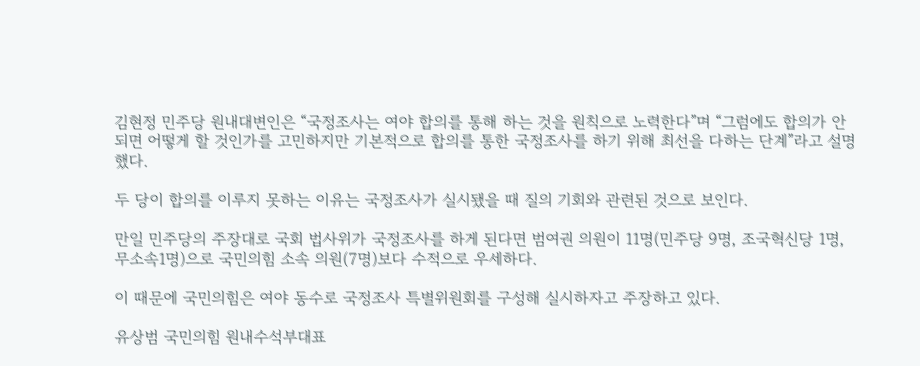김현정 민주당 원내대변인은 “국정조사는 여야 합의를 통해 하는 것을 원칙으로 노력한다”며 “그럼에도 합의가 안 되면 어떻게 할 것인가를 고민하지만 기본적으로 합의를 통한 국정조사를 하기 위해 최선을 다하는 단계”라고 설명했다.

두 당이 합의를 이루지 못하는 이유는 국정조사가 실시됐을 때 질의 기회와 관련된 것으로 보인다.

만일 민주당의 주장대로 국회 법사위가 국정조사를 하게 된다면 범여권 의원이 11명(민주당 9명, 조국혁신당 1명, 무소속1명)으로 국민의힘 소속 의원(7명)보다 수적으로 우세하다.

이 때문에 국민의힘은 여야 동수로 국정조사 특별위원회를 구성해 실시하자고 주장하고 있다.

유상범 국민의힘 원내수석부대표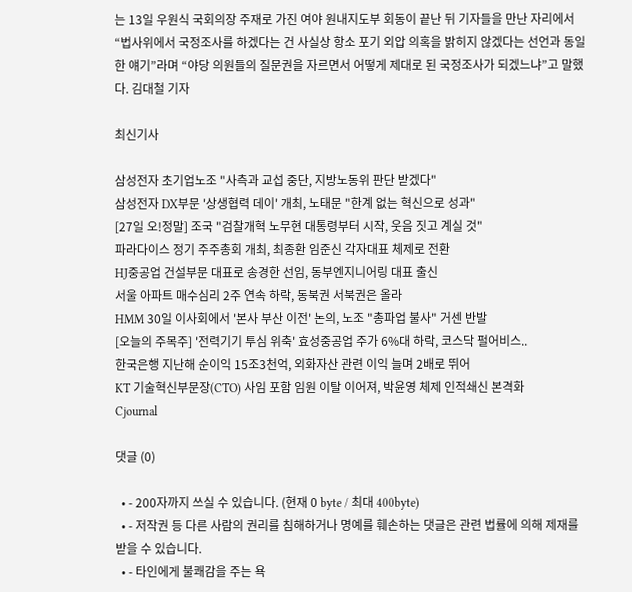는 13일 우원식 국회의장 주재로 가진 여야 원내지도부 회동이 끝난 뒤 기자들을 만난 자리에서 “법사위에서 국정조사를 하겠다는 건 사실상 항소 포기 외압 의혹을 밝히지 않겠다는 선언과 동일한 얘기”라며 “야당 의원들의 질문권을 자르면서 어떻게 제대로 된 국정조사가 되겠느냐”고 말했다. 김대철 기자

최신기사

삼성전자 초기업노조 "사측과 교섭 중단, 지방노동위 판단 받겠다"
삼성전자 DX부문 '상생협력 데이' 개최, 노태문 "한계 없는 혁신으로 성과"
[27일 오!정말] 조국 "검찰개혁 노무현 대통령부터 시작, 웃음 짓고 계실 것"
파라다이스 정기 주주총회 개최, 최종환 임준신 각자대표 체제로 전환
HJ중공업 건설부문 대표로 송경한 선임, 동부엔지니어링 대표 출신
서울 아파트 매수심리 2주 연속 하락, 동북권 서북권은 올라
HMM 30일 이사회에서 '본사 부산 이전' 논의, 노조 "총파업 불사" 거센 반발
[오늘의 주목주] '전력기기 투심 위축' 효성중공업 주가 6%대 하락, 코스닥 펄어비스..
한국은행 지난해 순이익 15조3천억, 외화자산 관련 이익 늘며 2배로 뛰어
KT 기술혁신부문장(CTO) 사임 포함 임원 이탈 이어져, 박윤영 체제 인적쇄신 본격화
Cjournal

댓글 (0)

  • - 200자까지 쓰실 수 있습니다. (현재 0 byte / 최대 400byte)
  • - 저작권 등 다른 사람의 권리를 침해하거나 명예를 훼손하는 댓글은 관련 법률에 의해 제재를 받을 수 있습니다.
  • - 타인에게 불쾌감을 주는 욕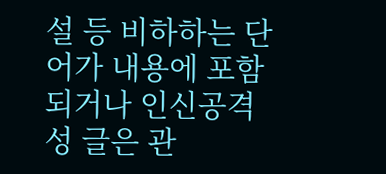설 등 비하하는 단어가 내용에 포함되거나 인신공격성 글은 관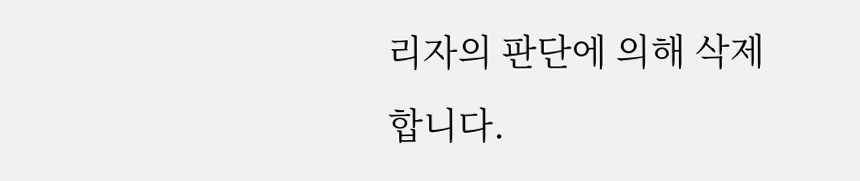리자의 판단에 의해 삭제 합니다.